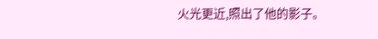火光更近,照出了他的影子。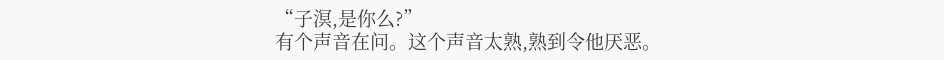“子溟,是你么?”
有个声音在问。这个声音太熟,熟到令他厌恶。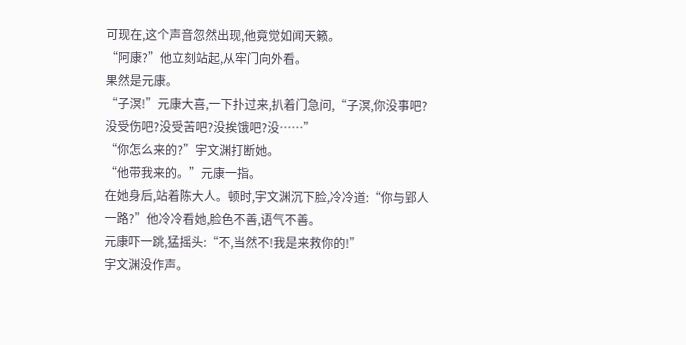可现在,这个声音忽然出现,他竟觉如闻天籁。
“阿康?”他立刻站起,从牢门向外看。
果然是元康。
“子溟!”元康大喜,一下扑过来,扒着门急问,“子溟,你没事吧?没受伤吧?没受苦吧?没挨饿吧?没……”
“你怎么来的?”宇文渊打断她。
“他带我来的。”元康一指。
在她身后,站着陈大人。顿时,宇文渊沉下脸,冷冷道:“你与郢人一路?”他冷冷看她,脸色不善,语气不善。
元康吓一跳,猛摇头:“不,当然不!我是来救你的!”
宇文渊没作声。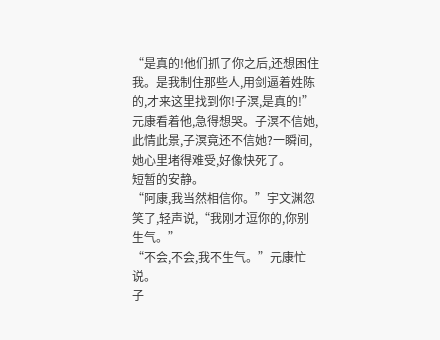“是真的!他们抓了你之后,还想困住我。是我制住那些人,用剑逼着姓陈的,才来这里找到你!子溟,是真的!”元康看着他,急得想哭。子溟不信她,此情此景,子溟竟还不信她?一瞬间,她心里堵得难受,好像快死了。
短暂的安静。
“阿康,我当然相信你。”宇文渊忽笑了,轻声说,“我刚才逗你的,你别生气。”
“不会,不会,我不生气。”元康忙说。
子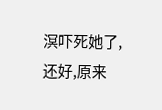溟吓死她了,还好,原来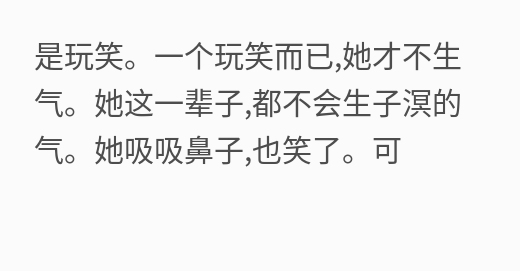是玩笑。一个玩笑而已,她才不生气。她这一辈子,都不会生子溟的气。她吸吸鼻子,也笑了。可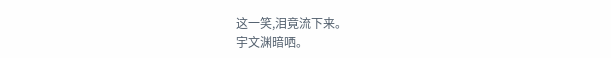这一笑,泪竟流下来。
宇文渊暗哂。